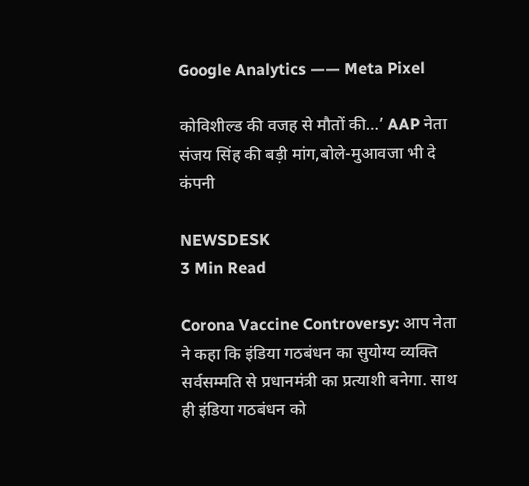Google Analytics —— Meta Pixel

कोविशील्ड की वजह से मौतों की…’ AAP नेता संजय सिंह की बड़ी मांग,बोले-मुआवजा भी दे कंपनी

NEWSDESK
3 Min Read

Corona Vaccine Controversy: आप नेता ने कहा कि इंडिया गठबंधन का सुयोग्य व्यक्ति सर्वसम्मति से प्रधानमंत्री का प्रत्याशी बनेगा. साथ ही इंडिया गठबंधन को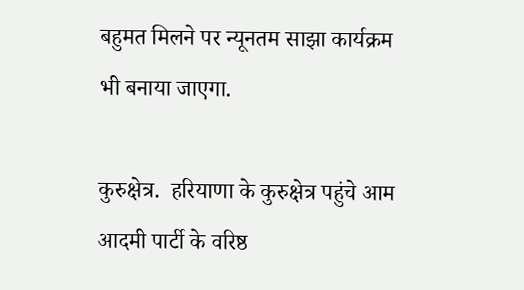बहुमत मिलने पर न्यूनतम साझा कार्यक्रम भी बनाया जाएगा.

कुरुक्षेत्र.  हरियाणा के कुरुक्षेत्र पहुंचे आम आदमी पार्टी के वरिष्ठ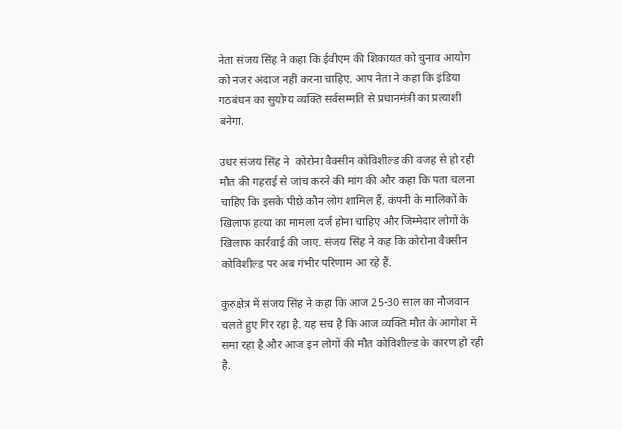नेता संजय सिंह ने कहा कि ईवीएम की शिकायत को चुनाव आयोग को नजर अंदाज नहीं करना चाहिए. आप नेता ने कहा कि इंडिया गठबंधन का सुयोग्य व्यक्ति सर्वसम्मति से प्रधानमंत्री का प्रत्याशी बनेगा.

उधर संजय सिंह ने  कोरोना वैक्सीन कोविशील्ड की वजह से हो रही मौत की गहराई से जांच करने की मांग की और कहा कि पता चलना चाहिए कि इसके पीछे कौन लोग शामिल हैं. कंपनी के मालिकों के खिलाफ हत्या का मामला दर्ज होना चाहिए और जिम्मेदार लोगों के खिलाफ कार्रवाई की जाए. संजय सिंह ने कह कि कोरोना वैक्सीन कोविशील्ड पर अब गंभीर परिणाम आ रहे हैं.

कुरुक्षेत्र में संजय सिंह ने कहा कि आज 25-30 साल का नौजवान चलते हुए गिर रहा है. यह सच है कि आज व्यक्ति मौत के आगोश में समा रहा है और आज इन लोगों की मौत कोविशील्ड के कारण हो रही है.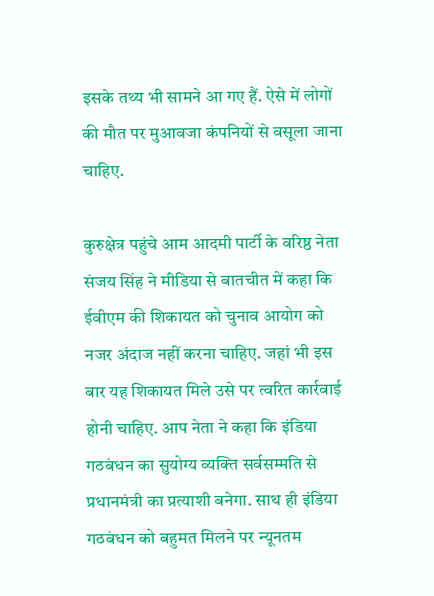इसके तथ्य भी सामने आ गए हैं. ऐसे में लोगों की मौत पर मुआवजा कंपनियों से वसूला जाना चाहिए.

कुरुक्षेत्र पहुंचे आम आदमी पार्टी के वरिष्ठ नेता संजय सिंह ने मीडिया से बातचीत में कहा कि ईवीएम की शिकायत को चुनाव आयोग को नजर अंदाज नहीं करना चाहिए. जहां भी इस बार यह शिकायत मिले उसे पर त्वरित कार्रवाई होनी चाहिए. आप नेता ने कहा कि इंडिया गठबंधन का सुयोग्य व्यक्ति सर्वसम्मति से प्रधानमंत्री का प्रत्याशी बनेगा. साथ ही इंडिया गठबंधन को बहुमत मिलने पर न्यूनतम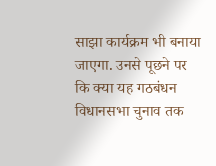साझा कार्यक्रम भी बनाया जाएगा. उनसे पूछने पर कि क्या यह गठबंधन विधानसभा चुनाव तक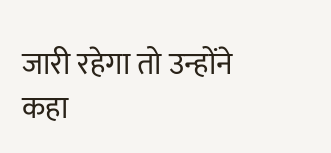जारी रहेगा तो उन्होंने कहा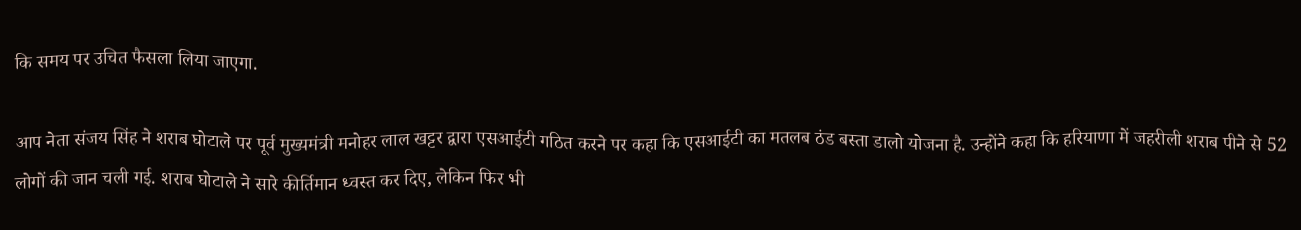कि समय पर उचित फैसला लिया जाएगा.

आप नेता संजय सिंह ने शराब घोटाले पर पूर्व मुख्यमंत्री मनोहर लाल खट्टर द्वारा एसआईटी गठित करने पर कहा कि एसआईटी का मतलब ठंड बस्ता डालो योजना है. उन्होंने कहा कि हरियाणा में जहरीली शराब पीने से 52 लोगों की जान चली गई. शराब घोटाले ने सारे कीर्तिमान ध्वस्त कर दिए, लेकिन फिर भी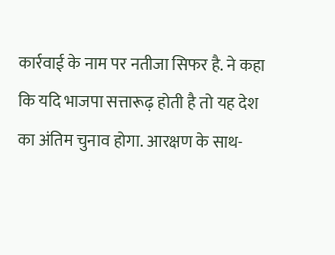कार्रवाई के नाम पर नतीजा सिफर है. ने कहा कि यदि भाजपा सत्तारूढ़ होती है तो यह देश का अंतिम चुनाव होगा. आरक्षण के साथ-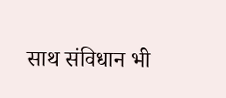साथ संविधान भी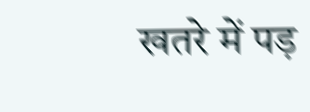खतरे में पड़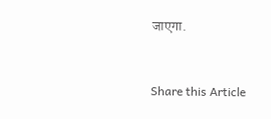जाएगा.



Share this Article